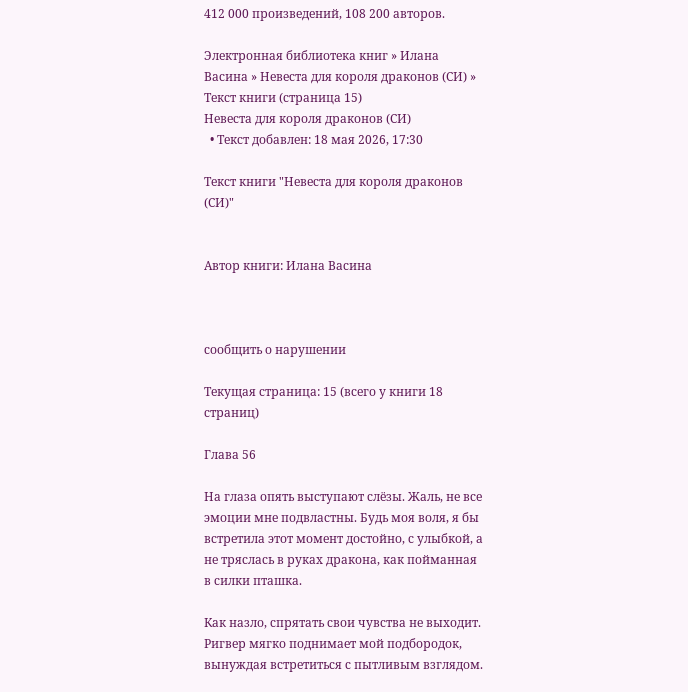412 000 произведений, 108 200 авторов.

Электронная библиотека книг » Илана Васина » Невеста для короля драконов (СИ) » Текст книги (страница 15)
Невеста для короля драконов (СИ)
  • Текст добавлен: 18 мая 2026, 17:30

Текст книги "Невеста для короля драконов (СИ)"


Автор книги: Илана Васина



сообщить о нарушении

Текущая страница: 15 (всего у книги 18 страниц)

Глава 56

На глаза опять выступают слёзы. Жаль, не все эмоции мне подвластны. Будь моя воля, я бы встретила этот момент достойно, с улыбкой, а не тряслась в руках дракона, как пойманная в силки пташка.

Как назло, спрятать свои чувства не выходит. Ригвер мягко поднимает мой подбородок, вынуждая встретиться с пытливым взглядом.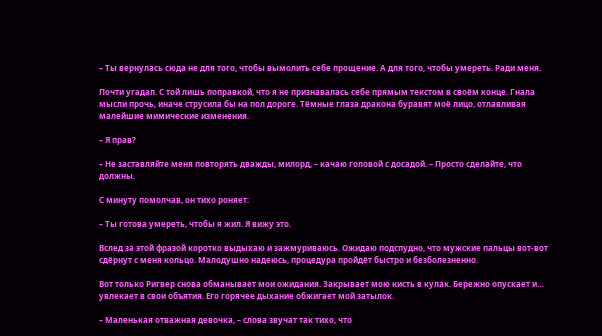– Ты вернулась сюда не для того, чтобы вымолить себе прощение. А для того, чтобы умереть. Ради меня.

Почти угадал. С той лишь поправкой, что я не признавалась себе прямым текстом в своём конце. Гнала мысли прочь, иначе струсила бы на пол дороге. Тёмные глаза дракона буравят моё лицо, отлавливая малейшие мимические изменения.

– Я прав?

– Не заставляйте меня повторять дважды, милорд, – качаю головой с досадой. – Просто сделайте, что должны.

С минуту помолчав, он тихо роняет:

– Ты готова умереть, чтобы я жил. Я вижу это.

Вслед за этой фразой коротко выдыхаю и зажмуриваюсь. Ожидаю подспудно, что мужские пальцы вот-вот сдёрнут с меня кольцо. Малодушно надеюсь, процедура пройдёт быстро и безболезненно.

Вот только Ригвер снова обманывает мои ожидания. Закрывает мою кисть в кулак. Бережно опускает и… увлекает в свои объятия. Его горячее дыхание обжигает мой затылок.

– Маленькая отважная девочка, – слова звучат так тихо, что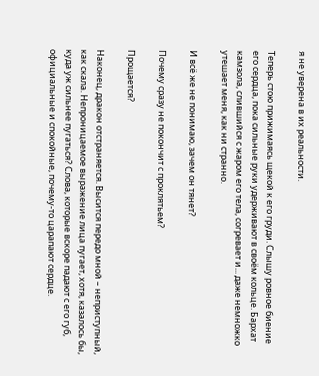я не уверена в их реальности.

Теперь стою прижимаясь щекой к его груди. Слышу ровное биение его сердца, пока сильные руки удерживают в своём кольце. Бархат камзола, слившийся с жаром его тела, согревает и... даже немножко утешает меня, как ни странно.

И всё же не понимаю, зачем он тянет?

Почему сразу не покончит с проклятьем?

Прощается?

Наконец, дракон отстраняется. Высится передо мной – неприступный, как скала. Непроницаемое выражение лица пугает, хотя, казалось бы, куда уж сильнее пугаться? Слова, которые вскоре падают с его губ, официальные и спокойные, почему-то царапают сердце.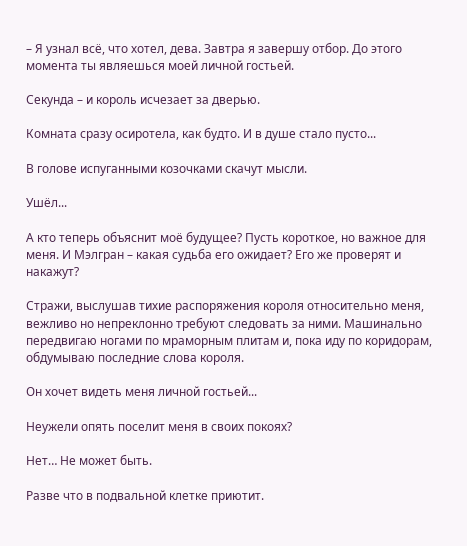– Я узнал всё, что хотел, дева. Завтра я завершу отбор. До этого момента ты являешься моей личной гостьей.

Секунда – и король исчезает за дверью.

Комната сразу осиротела, как будто. И в душе стало пусто...

В голове испуганными козочками скачут мысли.

Ушёл...

А кто теперь объяснит моё будущее? Пусть короткое, но важное для меня. И Мэлгран – какая судьба его ожидает? Его же проверят и накажут?

Стражи, выслушав тихие распоряжения короля относительно меня, вежливо но непреклонно требуют следовать за ними. Машинально передвигаю ногами по мраморным плитам и, пока иду по коридорам, обдумываю последние слова короля.

Он хочет видеть меня личной гостьей...

Неужели опять поселит меня в своих покоях?

Нет… Не может быть.

Разве что в подвальной клетке приютит.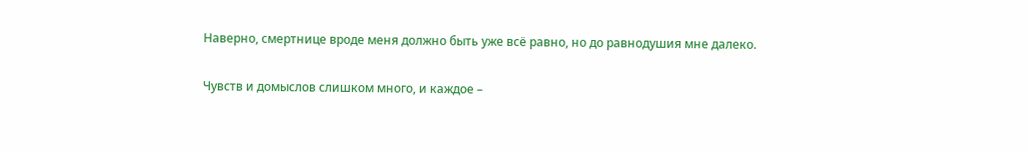Наверно, смертнице вроде меня должно быть уже всё равно, но до равнодушия мне далеко.

Чувств и домыслов слишком много, и каждое –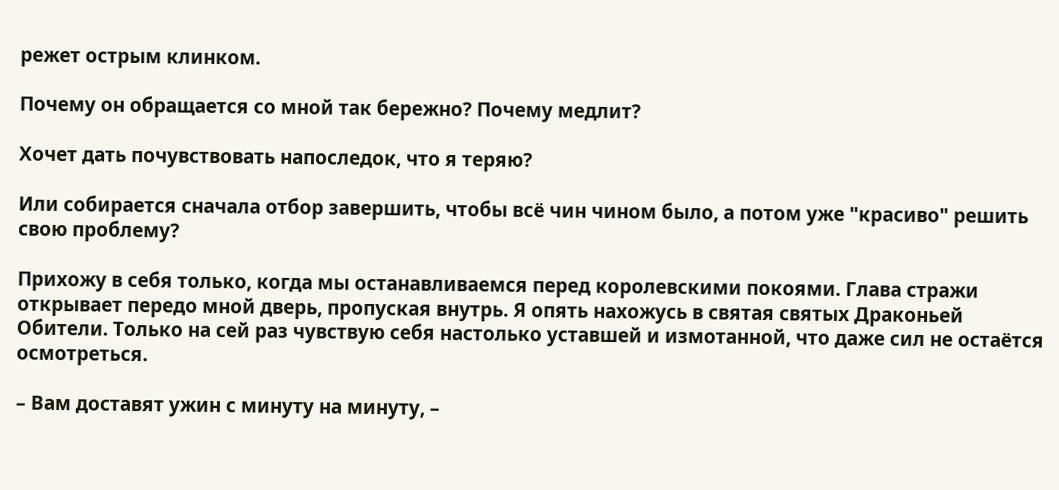режет острым клинком.

Почему он обращается со мной так бережно? Почему медлит?

Хочет дать почувствовать напоследок, что я теряю?

Или собирается сначала отбор завершить, чтобы всё чин чином было, а потом уже "красиво" решить свою проблему?

Прихожу в себя только, когда мы останавливаемся перед королевскими покоями. Глава стражи открывает передо мной дверь, пропуская внутрь. Я опять нахожусь в святая святых Драконьей Обители. Только на сей раз чувствую себя настолько уставшей и измотанной, что даже сил не остаётся осмотреться.

– Вам доставят ужин с минуту на минуту, –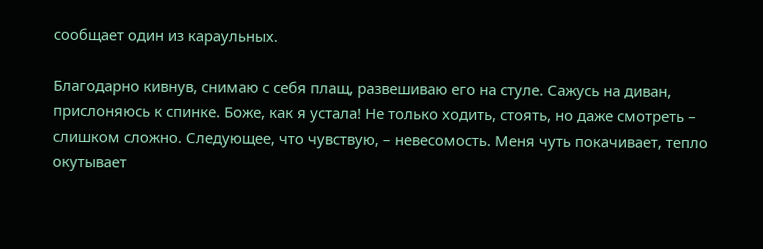сообщает один из караульных.

Благодарно кивнув, снимаю с себя плащ, развешиваю его на стуле. Сажусь на диван, прислоняюсь к спинке. Боже, как я устала! Не только ходить, стоять, но даже смотреть – слишком сложно. Следующее, что чувствую, – невесомость. Меня чуть покачивает, тепло окутывает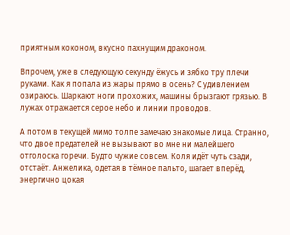приятным коконом, вкусно пахнущим драконом.

Впрочем, уже в следующую секунду ёжусь и зябко тру плечи руками. Как я попала из жары прямо в осень? С удивлением озираюсь. Шаркают ноги прохожих, машины брызгают грязью. В лужах отражается серое небо и линии проводов.

А потом в текущей мимо толпе замечаю знакомые лица. Странно, что двое предателей не вызывают во мне ни малейшего отголоска горечи. Будто чужие совсем. Коля идёт чуть сзади, отстаёт. Анжелика, одетая в тёмное пальто, шагает вперёд, энергично цокая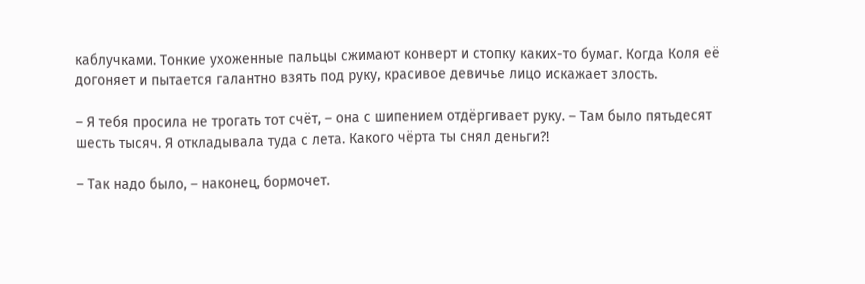каблучками. Тонкие ухоженные пальцы сжимают конверт и стопку каких-то бумаг. Когда Коля её догоняет и пытается галантно взять под руку, красивое девичье лицо искажает злость.

– Я тебя просила не трогать тот счёт, – она с шипением отдёргивает руку. – Там было пятьдесят шесть тысяч. Я откладывала туда с лета. Какого чёрта ты снял деньги?!

– Так надо было, – наконец, бормочет.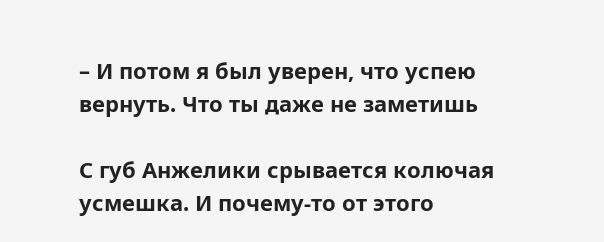– И потом я был уверен, что успею вернуть. Что ты даже не заметишь

С губ Анжелики срывается колючая усмешка. И почему-то от этого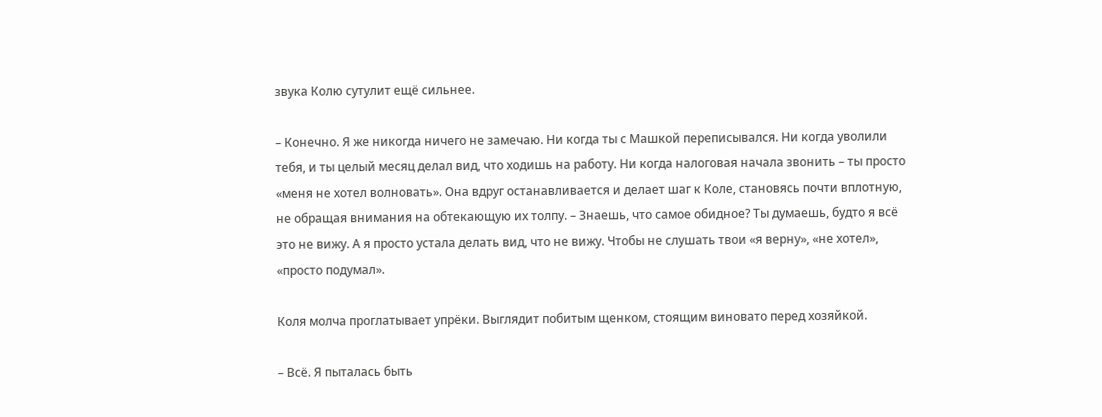звука Колю сутулит ещё сильнее.

– Конечно. Я же никогда ничего не замечаю. Ни когда ты с Машкой переписывался. Ни когда уволили тебя, и ты целый месяц делал вид, что ходишь на работу. Ни когда налоговая начала звонить – ты просто «меня не хотел волновать». Она вдруг останавливается и делает шаг к Коле, становясь почти вплотную, не обращая внимания на обтекающую их толпу. – Знаешь, что самое обидное? Ты думаешь, будто я всё это не вижу. А я просто устала делать вид, что не вижу. Чтобы не слушать твои «я верну», «не хотел», «просто подумал».

Коля молча проглатывает упрёки. Выглядит побитым щенком, стоящим виновато перед хозяйкой.

– Всё. Я пыталась быть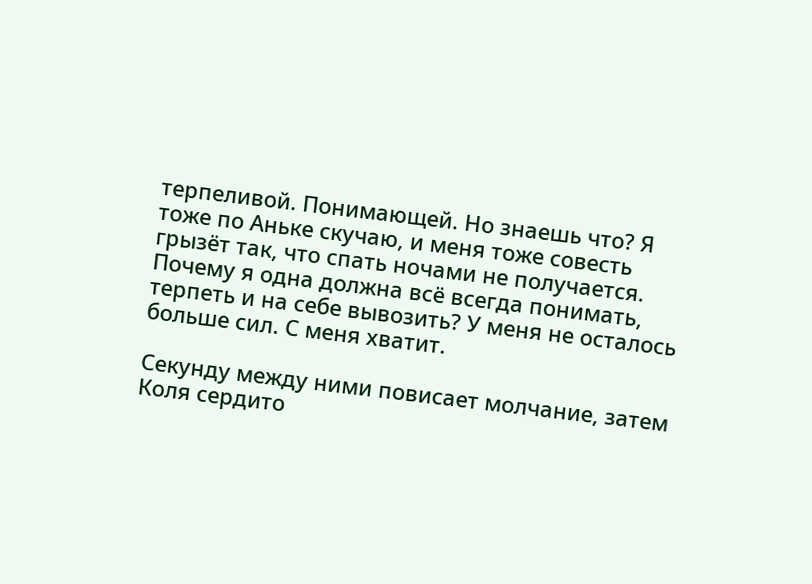терпеливой. Понимающей. Но знаешь что? Я тоже по Аньке скучаю, и меня тоже совесть грызёт так, что спать ночами не получается. Почему я одна должна всё всегда понимать, терпеть и на себе вывозить? У меня не осталось больше сил. С меня хватит.

Секунду между ними повисает молчание, затем Коля сердито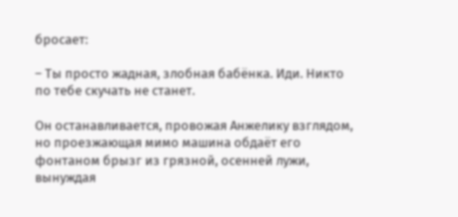бросает:

– Ты просто жадная, злобная бабёнка. Иди. Никто по тебе скучать не станет.

Он останавливается, провожая Анжелику взглядом, но проезжающая мимо машина обдаёт его фонтаном брызг из грязной, осенней лужи, вынуждая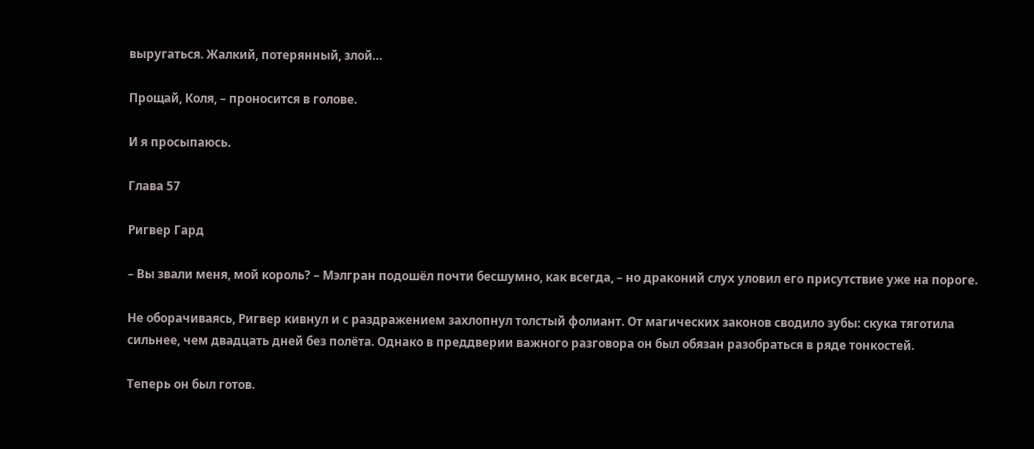выругаться. Жалкий, потерянный, злой…

Прощай, Коля, – проносится в голове.

И я просыпаюсь.

Глава 57

Ригвер Гард

– Вы звали меня, мой король? – Мэлгран подошёл почти бесшумно, как всегда, – но драконий слух уловил его присутствие уже на пороге.

Не оборачиваясь, Ригвер кивнул и с раздражением захлопнул толстый фолиант. От магических законов сводило зубы: скука тяготила сильнее, чем двадцать дней без полёта. Однако в преддверии важного разговора он был обязан разобраться в ряде тонкостей.

Теперь он был готов.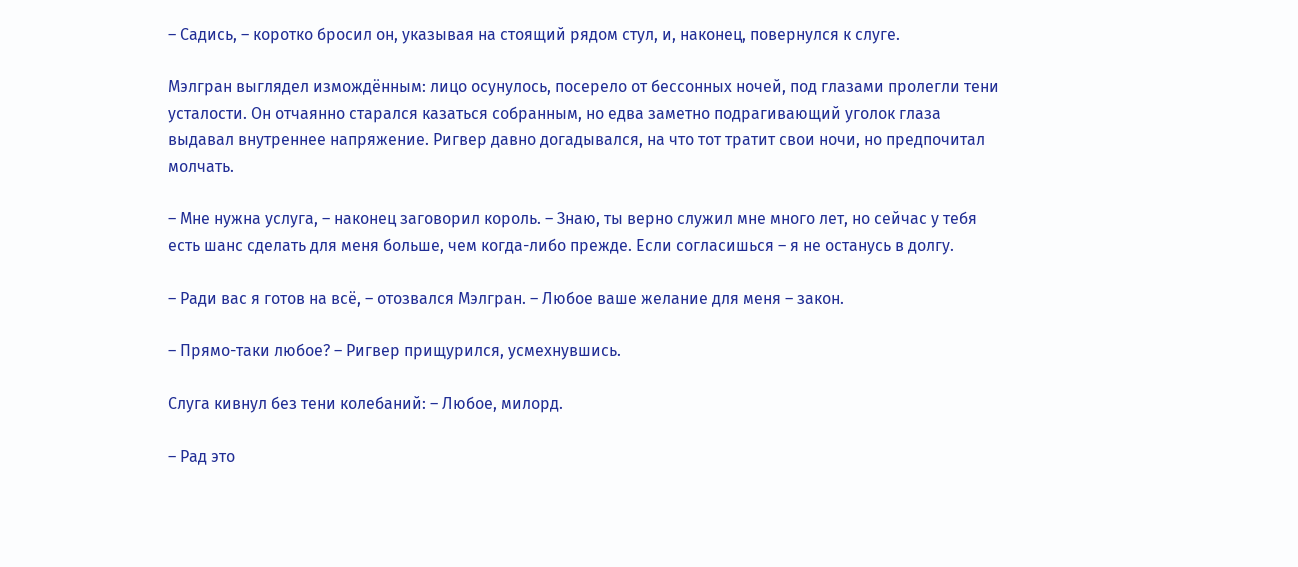– Садись, – коротко бросил он, указывая на стоящий рядом стул, и, наконец, повернулся к слуге.

Мэлгран выглядел измождённым: лицо осунулось, посерело от бессонных ночей, под глазами пролегли тени усталости. Он отчаянно старался казаться собранным, но едва заметно подрагивающий уголок глаза выдавал внутреннее напряжение. Ригвер давно догадывался, на что тот тратит свои ночи, но предпочитал молчать.

– Мне нужна услуга, – наконец заговорил король. – Знаю, ты верно служил мне много лет, но сейчас у тебя есть шанс сделать для меня больше, чем когда-либо прежде. Если согласишься – я не останусь в долгу.

– Ради вас я готов на всё, – отозвался Мэлгран. – Любое ваше желание для меня – закон.

– Прямо-таки любое? – Ригвер прищурился, усмехнувшись.

Слуга кивнул без тени колебаний: – Любое, милорд.

– Рад это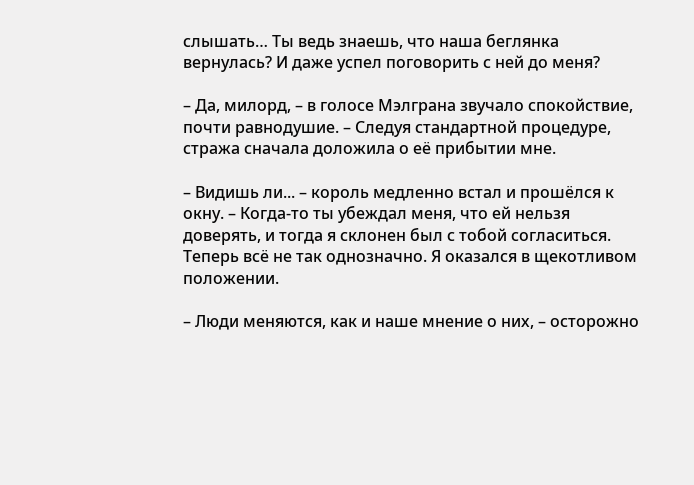слышать… Ты ведь знаешь, что наша беглянка вернулась? И даже успел поговорить с ней до меня?

– Да, милорд, – в голосе Мэлграна звучало спокойствие, почти равнодушие. – Следуя стандартной процедуре, стража сначала доложила о её прибытии мне.

– Видишь ли... – король медленно встал и прошёлся к окну. – Когда-то ты убеждал меня, что ей нельзя доверять, и тогда я склонен был с тобой согласиться. Теперь всё не так однозначно. Я оказался в щекотливом положении.

– Люди меняются, как и наше мнение о них, – осторожно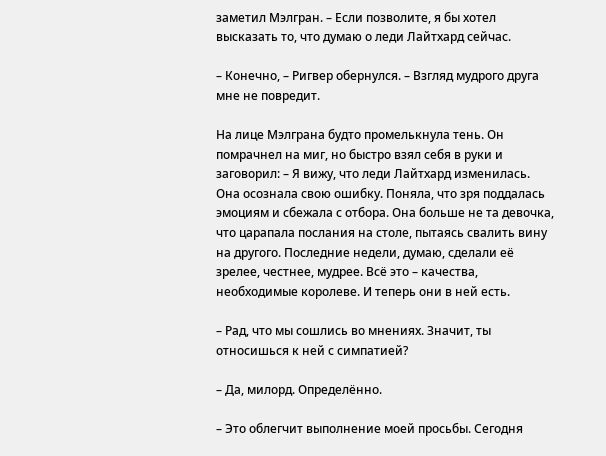заметил Мэлгран. – Если позволите, я бы хотел высказать то, что думаю о леди Лайтхард сейчас.

– Конечно, – Ригвер обернулся. – Взгляд мудрого друга мне не повредит.

На лице Мэлграна будто промелькнула тень. Он помрачнел на миг, но быстро взял себя в руки и заговорил: – Я вижу, что леди Лайтхард изменилась. Она осознала свою ошибку. Поняла, что зря поддалась эмоциям и сбежала с отбора. Она больше не та девочка, что царапала послания на столе, пытаясь свалить вину на другого. Последние недели, думаю, сделали её зрелее, честнее, мудрее. Всё это – качества, необходимые королеве. И теперь они в ней есть.

– Рад, что мы сошлись во мнениях. Значит, ты относишься к ней с симпатией?

– Да, милорд. Определённо.

– Это облегчит выполнение моей просьбы. Сегодня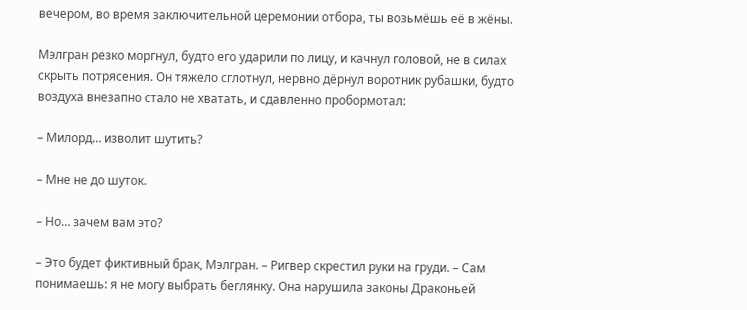вечером, во время заключительной церемонии отбора, ты возьмёшь её в жёны.

Мэлгран резко моргнул, будто его ударили по лицу, и качнул головой, не в силах скрыть потрясения. Он тяжело сглотнул, нервно дёрнул воротник рубашки, будто воздуха внезапно стало не хватать, и сдавленно пробормотал:

– Милорд… изволит шутить?

– Мне не до шуток.

– Но… зачем вам это?

– Это будет фиктивный брак, Мэлгран. – Ригвер скрестил руки на груди. – Сам понимаешь: я не могу выбрать беглянку. Она нарушила законы Драконьей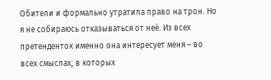Обители и формально утратила право на трон. Но я не собираюсь отказываться от неё. Из всех претенденток именно она интересует меня – во всех смыслах, в которых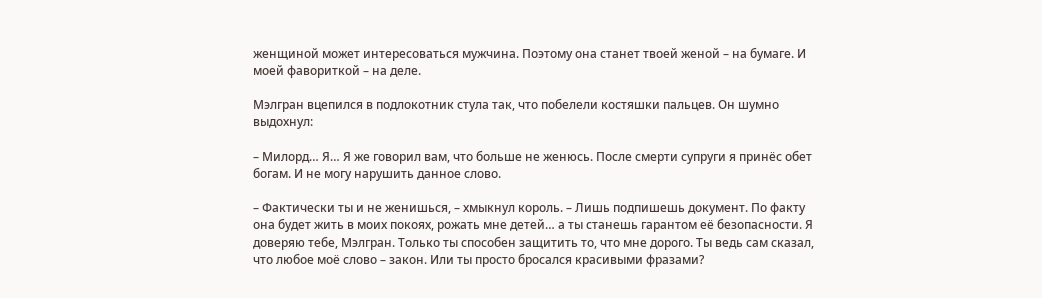женщиной может интересоваться мужчина. Поэтому она станет твоей женой – на бумаге. И моей фавориткой – на деле.

Мэлгран вцепился в подлокотник стула так, что побелели костяшки пальцев. Он шумно выдохнул:

– Милорд… Я… Я же говорил вам, что больше не женюсь. После смерти супруги я принёс обет богам. И не могу нарушить данное слово.

– Фактически ты и не женишься, – хмыкнул король. – Лишь подпишешь документ. По факту она будет жить в моих покоях, рожать мне детей… а ты станешь гарантом её безопасности. Я доверяю тебе, Мэлгран. Только ты способен защитить то, что мне дорого. Ты ведь сам сказал, что любое моё слово – закон. Или ты просто бросался красивыми фразами?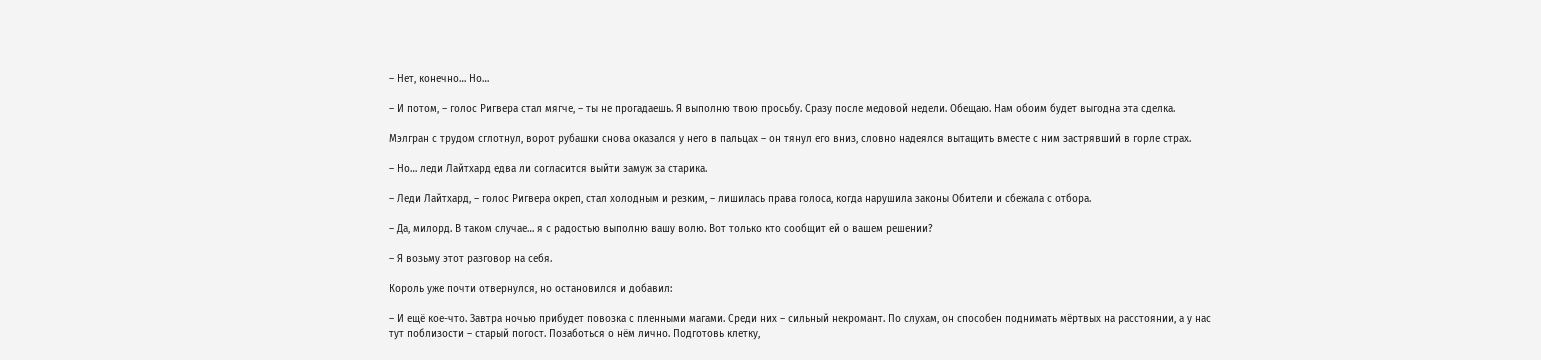– Нет, конечно… Но…

– И потом, – голос Ригвера стал мягче, – ты не прогадаешь. Я выполню твою просьбу. Сразу после медовой недели. Обещаю. Нам обоим будет выгодна эта сделка.

Мэлгран с трудом сглотнул, ворот рубашки снова оказался у него в пальцах – он тянул его вниз, словно надеялся вытащить вместе с ним застрявший в горле страх.

– Но… леди Лайтхард едва ли согласится выйти замуж за старика.

– Леди Лайтхард, – голос Ригвера окреп, стал холодным и резким, – лишилась права голоса, когда нарушила законы Обители и сбежала с отбора.

– Да, милорд. В таком случае… я с радостью выполню вашу волю. Вот только кто сообщит ей о вашем решении?

– Я возьму этот разговор на себя.

Король уже почти отвернулся, но остановился и добавил:

– И ещё кое-что. Завтра ночью прибудет повозка с пленными магами. Среди них – сильный некромант. По слухам, он способен поднимать мёртвых на расстоянии, а у нас тут поблизости – старый погост. Позаботься о нём лично. Подготовь клетку,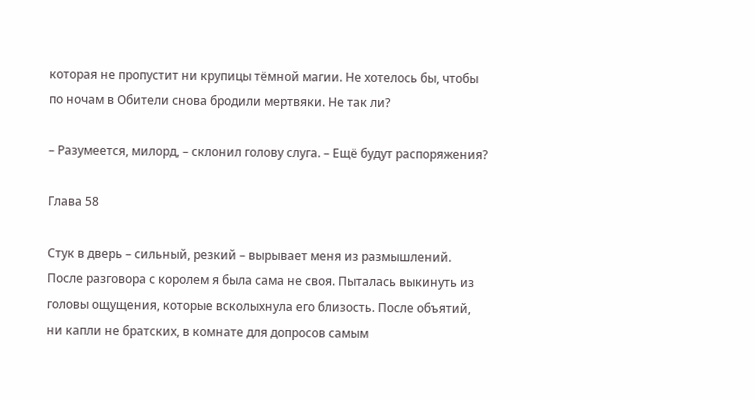которая не пропустит ни крупицы тёмной магии. Не хотелось бы, чтобы по ночам в Обители снова бродили мертвяки. Не так ли?

– Разумеется, милорд, – склонил голову слуга. – Ещё будут распоряжения?

Глава 58

Стук в дверь – сильный, резкий – вырывает меня из размышлений. После разговора с королем я была сама не своя. Пыталась выкинуть из головы ощущения, которые всколыхнула его близость. После объятий, ни капли не братских, в комнате для допросов самым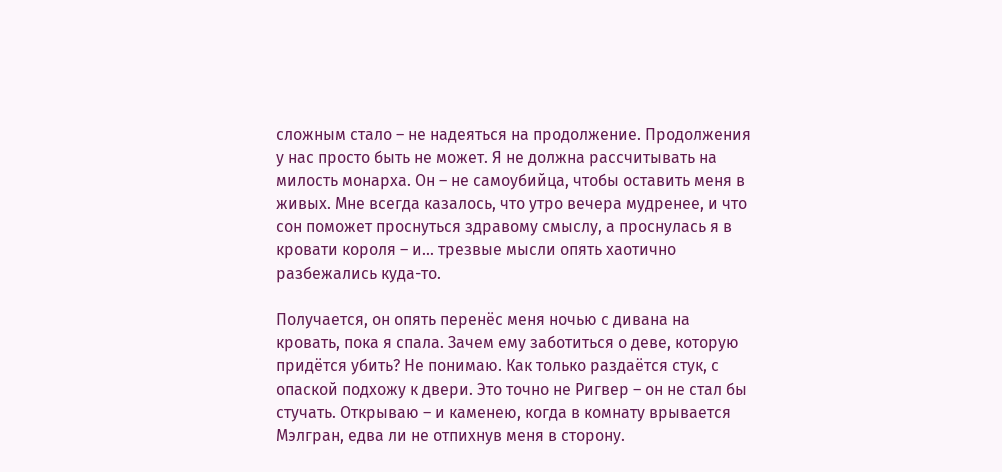сложным стало – не надеяться на продолжение. Продолжения у нас просто быть не может. Я не должна рассчитывать на милость монарха. Он – не самоубийца, чтобы оставить меня в живых. Мне всегда казалось, что утро вечера мудренее, и что сон поможет проснуться здравому смыслу, а проснулась я в кровати короля – и... трезвые мысли опять хаотично разбежались куда-то.

Получается, он опять перенёс меня ночью с дивана на кровать, пока я спала. Зачем ему заботиться о деве, которую придётся убить? Не понимаю. Как только раздаётся стук, с опаской подхожу к двери. Это точно не Ригвер – он не стал бы стучать. Открываю – и каменею, когда в комнату врывается Мэлгран, едва ли не отпихнув меня в сторону.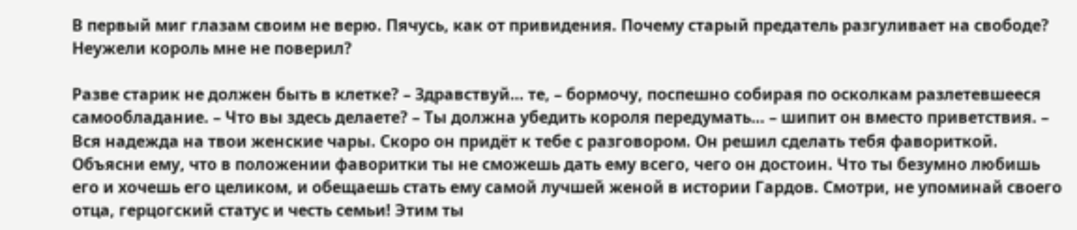В первый миг глазам своим не верю. Пячусь, как от привидения. Почему старый предатель разгуливает на свободе? Неужели король мне не поверил?

Разве старик не должен быть в клетке? – Здравствуй… те, – бормочу, поспешно собирая по осколкам разлетевшееся самообладание. – Что вы здесь делаете? – Ты должна убедить короля передумать… – шипит он вместо приветствия. – Вся надежда на твои женские чары. Скоро он придёт к тебе с разговором. Он решил сделать тебя фавориткой. Объясни ему, что в положении фаворитки ты не сможешь дать ему всего, чего он достоин. Что ты безумно любишь его и хочешь его целиком, и обещаешь стать ему самой лучшей женой в истории Гардов. Смотри, не упоминай своего отца, герцогский статус и честь семьи! Этим ты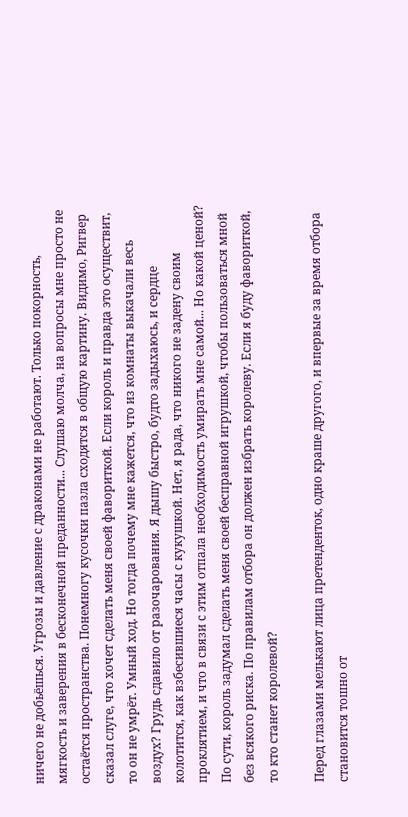ничего не добьёшься. Угрозы и давление с драконами не работают. Только покорность, мягкость и заверения в бесконечной преданности... Слушаю молча, на вопросы мне просто не остаётся пространства. Понемногу кусочки пазла сходятся в общую картину. Видимо, Ригвер сказал слуге, что хочет сделать меня своей фавориткой. Если король и правда это осуществит, то он не умрёт. Умный ход. Но тогда почему мне кажется, что из комнаты выкачали весь воздух? Грудь сдавило от разочарования. Я дышу быстро, будто задыхаюсь, и сердце колотится, как взбесившиеся часы с кукушкой. Нет, я рада, что никого не задену своим проклятием, и что в связи с этим отпала необходимость умирать мне самой... Но какой ценой? По сути, король задумал сделать меня своей бесправной игрушкой, чтобы пользоваться мной без всякого риска. По правилам отбора он должен избрать королеву. Если я буду фавориткой, то кто станет королевой?

Перед глазами мелькают лица претенденток, одно краше другого, и впервые за время отбора становится тошно от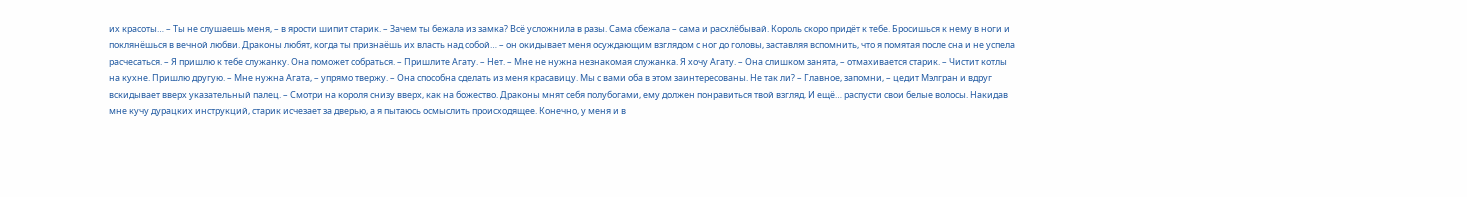их красоты… – Ты не слушаешь меня, – в ярости шипит старик. – Зачем ты бежала из замка? Всё усложнила в разы. Сама сбежала – сама и расхлёбывай. Король скоро придёт к тебе. Бросишься к нему в ноги и поклянёшься в вечной любви. Драконы любят, когда ты признаёшь их власть над собой… – он окидывает меня осуждающим взглядом с ног до головы, заставляя вспомнить, что я помятая после сна и не успела расчесаться. – Я пришлю к тебе служанку. Она поможет собраться. – Пришлите Агату. – Нет. – Мне не нужна незнакомая служанка. Я хочу Агату. – Она слишком занята, – отмахивается старик. – Чистит котлы на кухне. Пришлю другую. – Мне нужна Агата, – упрямо твержу. – Она способна сделать из меня красавицу. Мы с вами оба в этом заинтересованы. Не так ли? – Главное, запомни, – цедит Мэлгран и вдруг вскидывает вверх указательный палец. – Смотри на короля снизу вверх, как на божество. Драконы мнят себя полубогами, ему должен понравиться твой взгляд. И ещё… распусти свои белые волосы. Накидав мне кучу дурацких инструкций, старик исчезает за дверью, а я пытаюсь осмыслить происходящее. Конечно, у меня и в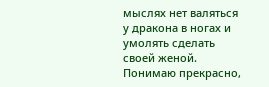мыслях нет валяться у дракона в ногах и умолять сделать своей женой. Понимаю прекрасно,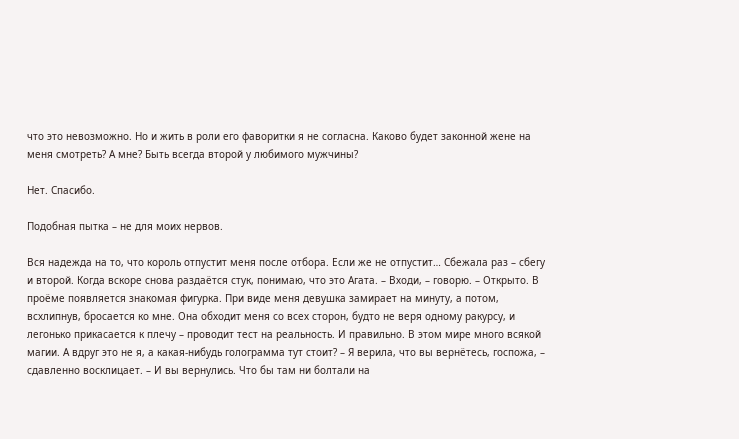что это невозможно. Но и жить в роли его фаворитки я не согласна. Каково будет законной жене на меня смотреть? А мне? Быть всегда второй у любимого мужчины?

Нет. Спасибо.

Подобная пытка – не для моих нервов.

Вся надежда на то, что король отпустит меня после отбора. Если же не отпустит… Сбежала раз – сбегу и второй. Когда вскоре снова раздаётся стук, понимаю, что это Агата. – Входи, – говорю. – Открыто. В проёме появляется знакомая фигурка. При виде меня девушка замирает на минуту, а потом, всхлипнув, бросается ко мне. Она обходит меня со всех сторон, будто не веря одному ракурсу, и легонько прикасается к плечу – проводит тест на реальность. И правильно. В этом мире много всякой магии. А вдруг это не я, а какая-нибудь голограмма тут стоит? – Я верила, что вы вернётесь, госпожа, – сдавленно восклицает. – И вы вернулись. Что бы там ни болтали на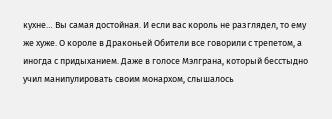кухне… Вы самая достойная. И если вас король не разглядел, то ему же хуже. О короле в Драконьей Обители все говорили с трепетом, а иногда с придыханием. Даже в голосе Мэлграна, который бесстыдно учил манипулировать своим монархом, слышалось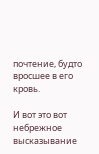почтение, будто вросшее в его кровь.

И вот это вот небрежное высказывание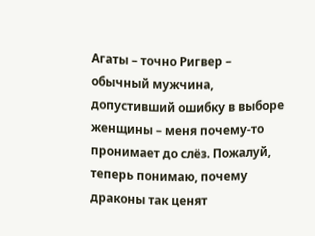Агаты – точно Ригвер – обычный мужчина, допустивший ошибку в выборе женщины – меня почему-то пронимает до слёз. Пожалуй, теперь понимаю, почему драконы так ценят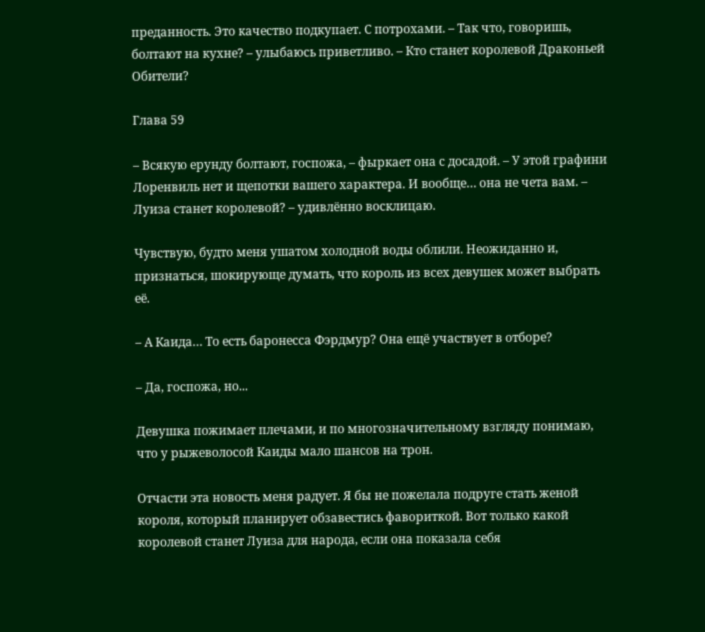преданность. Это качество подкупает. С потрохами. – Так что, говоришь, болтают на кухне? – улыбаюсь приветливо. – Кто станет королевой Драконьей Обители?

Глава 59

– Всякую ерунду болтают, госпожа, – фыркает она с досадой. – У этой графини Лоренвиль нет и щепотки вашего характера. И вообще… она не чета вам. – Луиза станет королевой? – удивлённо восклицаю.

Чувствую, будто меня ушатом холодной воды облили. Неожиданно и, признаться, шокирующе думать, что король из всех девушек может выбрать её.

– А Каида… То есть баронесса Фэрдмур? Она ещё участвует в отборе?

– Да, госпожа, но...

Девушка пожимает плечами, и по многозначительному взгляду понимаю, что у рыжеволосой Каиды мало шансов на трон.

Отчасти эта новость меня радует. Я бы не пожелала подруге стать женой короля, который планирует обзавестись фавориткой. Вот только какой королевой станет Луиза для народа, если она показала себя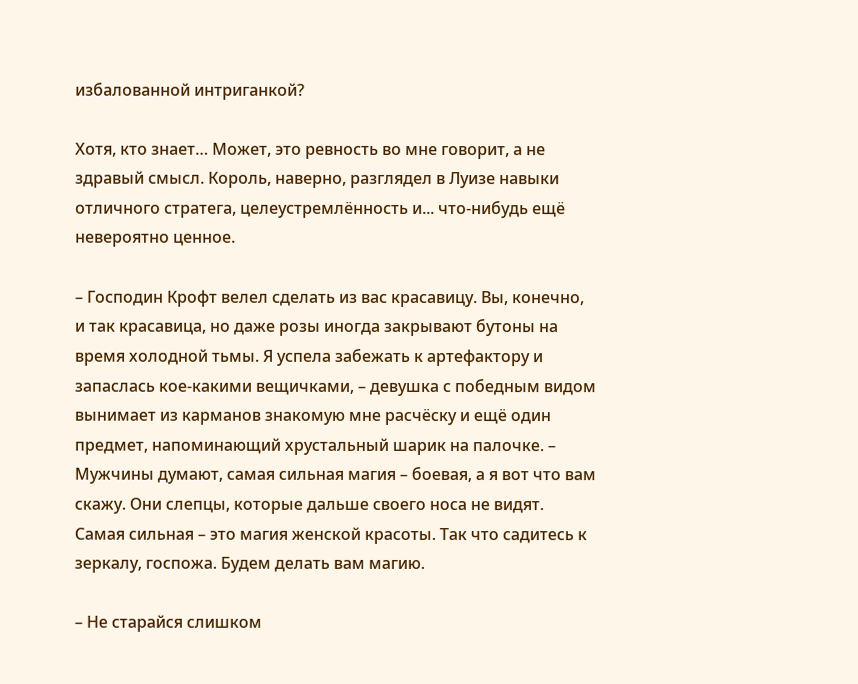избалованной интриганкой?

Хотя, кто знает… Может, это ревность во мне говорит, а не здравый смысл. Король, наверно, разглядел в Луизе навыки отличного стратега, целеустремлённость и... что-нибудь ещё невероятно ценное.

– Господин Крофт велел сделать из вас красавицу. Вы, конечно, и так красавица, но даже розы иногда закрывают бутоны на время холодной тьмы. Я успела забежать к артефактору и запаслась кое-какими вещичками, – девушка с победным видом вынимает из карманов знакомую мне расчёску и ещё один предмет, напоминающий хрустальный шарик на палочке. – Мужчины думают, самая сильная магия – боевая, а я вот что вам скажу. Они слепцы, которые дальше своего носа не видят. Самая сильная – это магия женской красоты. Так что садитесь к зеркалу, госпожа. Будем делать вам магию.

– Не старайся слишком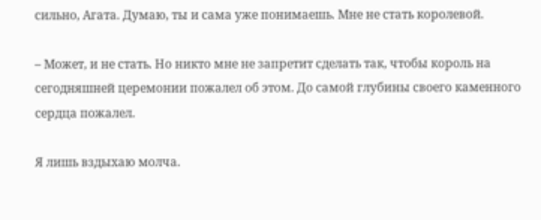сильно, Агата. Думаю, ты и сама уже понимаешь. Мне не стать королевой.

– Может, и не стать. Но никто мне не запретит сделать так, чтобы король на сегодняшней церемонии пожалел об этом. До самой глубины своего каменного сердца пожалел.

Я лишь вздыхаю молча.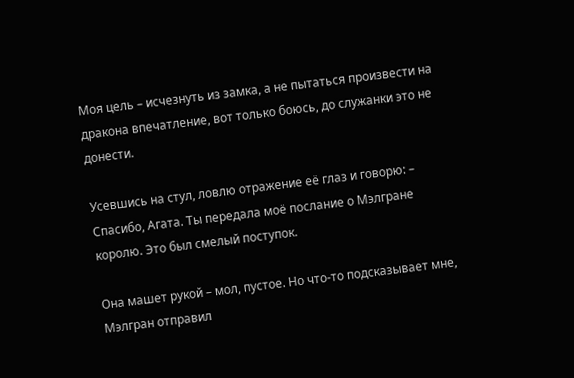Моя цель – исчезнуть из замка, а не пытаться произвести на дракона впечатление, вот только боюсь, до служанки это не донести.

Усевшись на стул, ловлю отражение её глаз и говорю: – Спасибо, Агата. Ты передала моё послание о Мэлгране королю. Это был смелый поступок.

Она машет рукой – мол, пустое. Но что-то подсказывает мне, Мэлгран отправил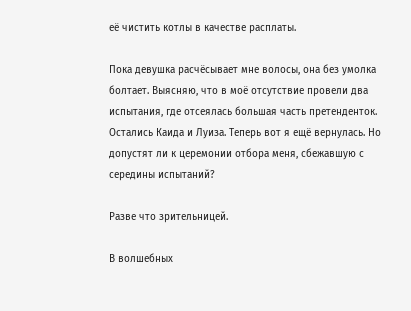её чистить котлы в качестве расплаты.

Пока девушка расчёсывает мне волосы, она без умолка болтает. Выясняю, что в моё отсутствие провели два испытания, где отсеялась большая часть претенденток. Остались Каида и Луиза. Теперь вот я ещё вернулась. Но допустят ли к церемонии отбора меня, сбежавшую с середины испытаний?

Разве что зрительницей.

В волшебных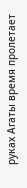руках Агаты время пролетает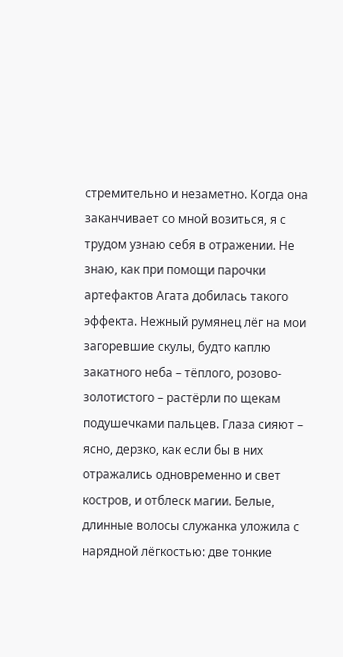стремительно и незаметно. Когда она заканчивает со мной возиться, я с трудом узнаю себя в отражении. Не знаю, как при помощи парочки артефактов Агата добилась такого эффекта. Нежный румянец лёг на мои загоревшие скулы, будто каплю закатного неба – тёплого, розово-золотистого – растёрли по щекам подушечками пальцев. Глаза сияют – ясно, дерзко, как если бы в них отражались одновременно и свет костров, и отблеск магии. Белые, длинные волосы служанка уложила с нарядной лёгкостью: две тонкие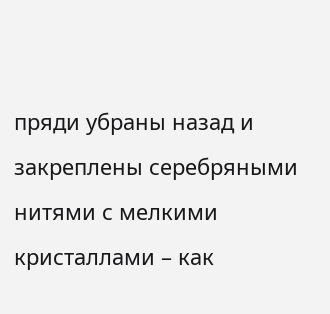пряди убраны назад и закреплены серебряными нитями с мелкими кристаллами – как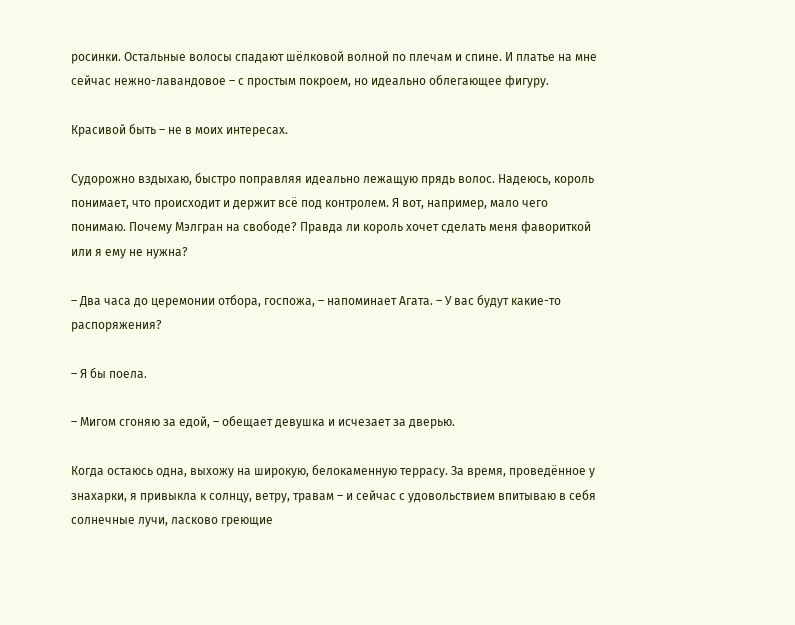росинки. Остальные волосы спадают шёлковой волной по плечам и спине. И платье на мне сейчас нежно-лавандовое – с простым покроем, но идеально облегающее фигуру.

Красивой быть – не в моих интересах.

Судорожно вздыхаю, быстро поправляя идеально лежащую прядь волос. Надеюсь, король понимает, что происходит и держит всё под контролем. Я вот, например, мало чего понимаю. Почему Мэлгран на свободе? Правда ли король хочет сделать меня фавориткой или я ему не нужна?

– Два часа до церемонии отбора, госпожа, – напоминает Агата. – У вас будут какие-то распоряжения?

– Я бы поела.

– Мигом сгоняю за едой, – обещает девушка и исчезает за дверью.

Когда остаюсь одна, выхожу на широкую, белокаменную террасу. За время, проведённое у знахарки, я привыкла к солнцу, ветру, травам – и сейчас с удовольствием впитываю в себя солнечные лучи, ласково греющие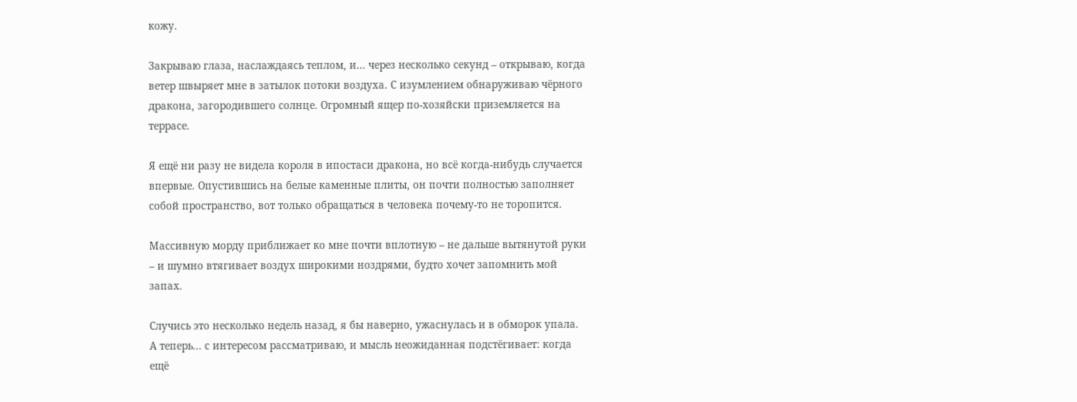кожу.

Закрываю глаза, наслаждаясь теплом, и… через несколько секунд – открываю, когда ветер швыряет мне в затылок потоки воздуха. С изумлением обнаруживаю чёрного дракона, загородившего солнце. Огромный ящер по-хозяйски приземляется на террасе.

Я ещё ни разу не видела короля в ипостаси дракона, но всё когда-нибудь случается впервые. Опустившись на белые каменные плиты, он почти полностью заполняет собой пространство, вот только обращаться в человека почему-то не торопится.

Массивную морду приближает ко мне почти вплотную – не дальше вытянутой руки – и шумно втягивает воздух широкими ноздрями, будто хочет запомнить мой запах.

Случись это несколько недель назад, я бы наверно, ужаснулась и в обморок упала. А теперь... с интересом рассматриваю, и мысль неожиданная подстёгивает: когда ещё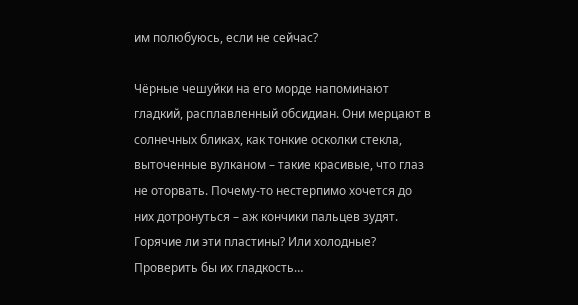им полюбуюсь, если не сейчас?

Чёрные чешуйки на его морде напоминают гладкий, расплавленный обсидиан. Они мерцают в солнечных бликах, как тонкие осколки стекла, выточенные вулканом – такие красивые, что глаз не оторвать. Почему-то нестерпимо хочется до них дотронуться – аж кончики пальцев зудят. Горячие ли эти пластины? Или холодные? Проверить бы их гладкость…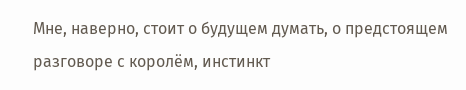Мне, наверно, стоит о будущем думать, о предстоящем разговоре с королём, инстинкт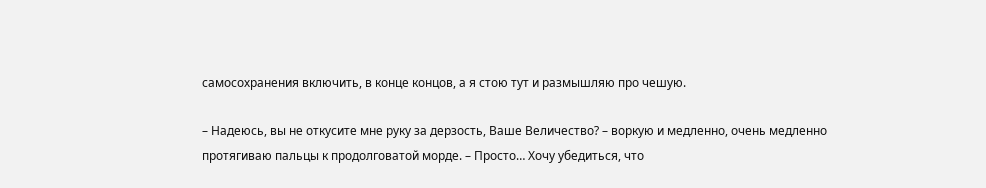самосохранения включить, в конце концов, а я стою тут и размышляю про чешую.

– Надеюсь, вы не откусите мне руку за дерзость, Ваше Величество? – воркую и медленно, очень медленно протягиваю пальцы к продолговатой морде. – Просто… Хочу убедиться, что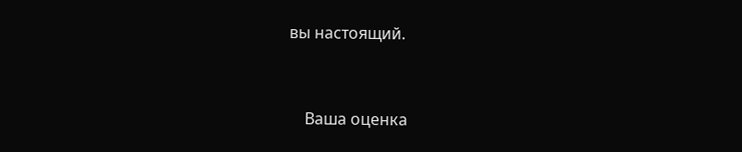вы настоящий.


    Ваша оценка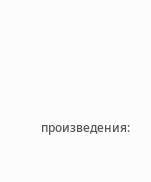произведения: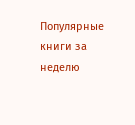Популярные книги за неделю